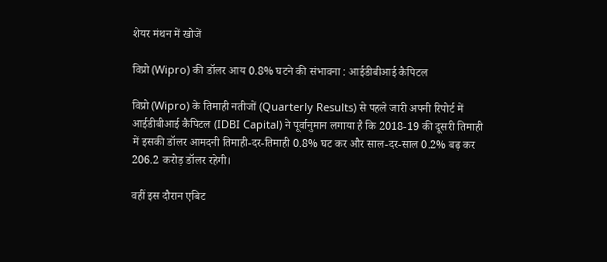शेयर मंथन में खोजें

विप्रो (Wipro) की डॉलर आय 0.8% घटने की संभावना : आईडीबीआई कैपिटल

विप्रो (Wipro) के तिमाही नतीजों (Quarterly Results) से पहले जारी अपनी रिपोर्ट में आईडीबीआई कैपिटल (IDBI Capital) ने पूर्वानुमान लगाया है कि 2018-19 की दूसरी तिमाही में इसकी डॉलर आमदनी तिमाही-दर-तिमाही 0.8% घट कर और साल-दर-साल 0.2% बढ़ कर 206.2 करोड़ डॉलर रहेगी।

वहीं इस दौरान एबिट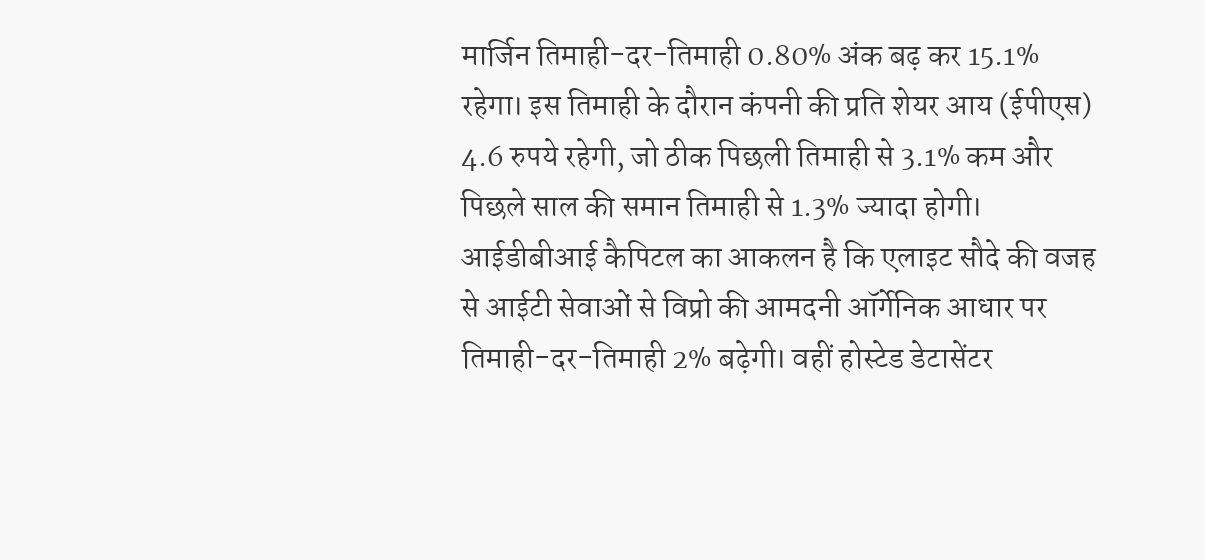मार्जिन तिमाही-दर-तिमाही 0.80% अंक बढ़ कर 15.1% रहेगा। इस तिमाही के दौरान कंपनी की प्रति शेयर आय (ईपीएस) 4.6 रुपये रहेगी, जो ठीक पिछली तिमाही से 3.1% कम और पिछले साल की समान तिमाही से 1.3% ज्यादा होगी।
आईडीबीआई कैपिटल का आकलन है कि एलाइट सौदे की वजह से आईटी सेवाओं से विप्रो की आमदनी ऑर्गेनिक आधार पर तिमाही-दर-तिमाही 2% बढ़ेगी। वहीं होस्टेड डेटासेंटर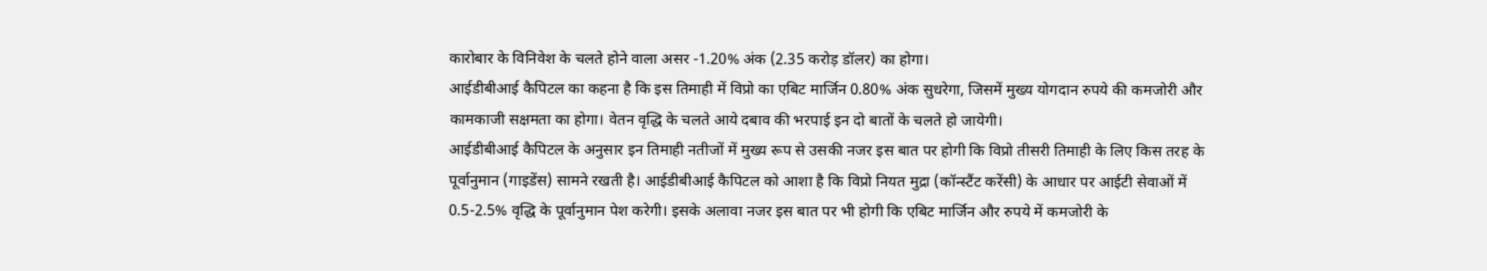कारोबार के विनिवेश के चलते होने वाला असर -1.20% अंक (2.35 करोड़ डॉलर) का होगा।
आईडीबीआई कैपिटल का कहना है कि इस तिमाही में विप्रो का एबिट मार्जिन 0.80% अंक सुधरेगा, जिसमें मुख्य योगदान रुपये की कमजोरी और कामकाजी सक्षमता का होगा। वेतन वृद्धि के चलते आये दबाव की भरपाई इन दो बातों के चलते हो जायेगी।
आईडीबीआई कैपिटल के अनुसार इन तिमाही नतीजों में मुख्य रूप से उसकी नजर इस बात पर होगी कि विप्रो तीसरी तिमाही के लिए किस तरह के पूर्वानुमान (गाइडेंस) सामने रखती है। आईडीबीआई कैपिटल को आशा है कि विप्रो नियत मुद्रा (कॉन्स्टैंट करेंसी) के आधार पर आईटी सेवाओं में 0.5-2.5% वृद्धि के पूर्वानुमान पेश करेगी। इसके अलावा नजर इस बात पर भी होगी कि एबिट मार्जिन और रुपये में कमजोरी के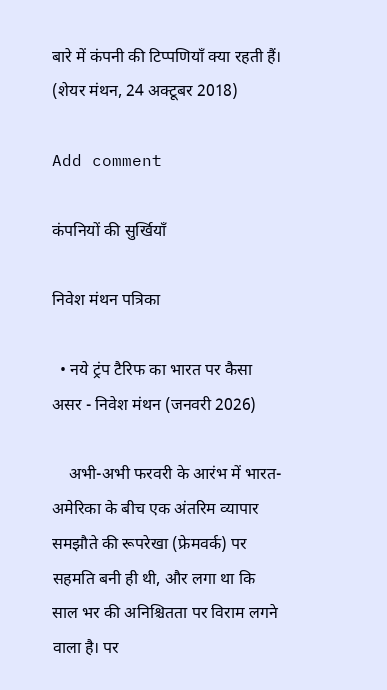बारे में कंपनी की टिप्पणियाँ क्या रहती हैं। (शेयर मंथन, 24 अक्टूबर 2018)

Add comment

कंपनियों की सुर्खियाँ

निवेश मंथन पत्रिका

  • नये ट्रंप टैरिफ का भारत पर कैसा असर - निवेश मंथन (जनवरी 2026)

    अभी-अभी फरवरी के आरंभ में भारत-अमेरिका के बीच एक अंतरिम व्यापार समझौते की रूपरेखा (फ्रेमवर्क) पर सहमति बनी ही थी, और लगा था कि साल भर की अनिश्चितता पर विराम लगने वाला है। पर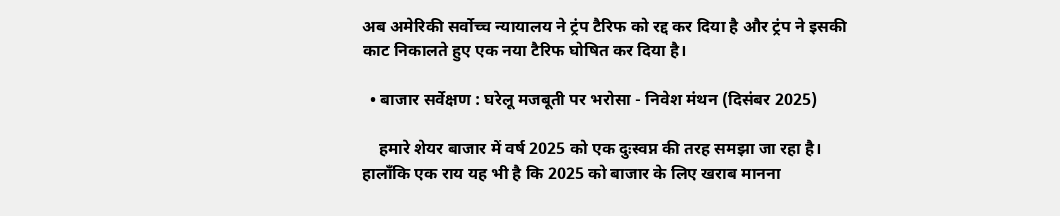अब अमेरिकी सर्वोच्च न्यायालय ने ट्रंप टैरिफ को रद्द कर दिया है और ट्रंप ने इसकी काट निकालते हुए एक नया टैरिफ घोषित कर दिया है।

  • बाजार सर्वेक्षण : घरेलू मजबूती पर भरोसा - निवेश मंथन (दिसंबर 2025)

    हमारे शेयर बाजार में वर्ष 2025 को एक दुःस्वप्न की तरह समझा जा रहा है। हालाँकि एक राय यह भी है कि 2025 को बाजार के लिए खराब मानना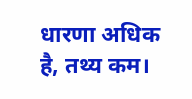धारणा अधिक है, तथ्य कम।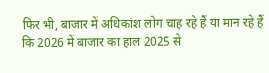फिर भी, बाजार में अधिकांश लोग चाह रहे हैं या मान रहे हैं कि 2026 में बाजार का हाल 2025 से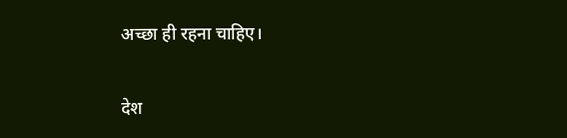अच्छा ही रहना चाहिए।

देश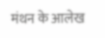मंथन के आलेख